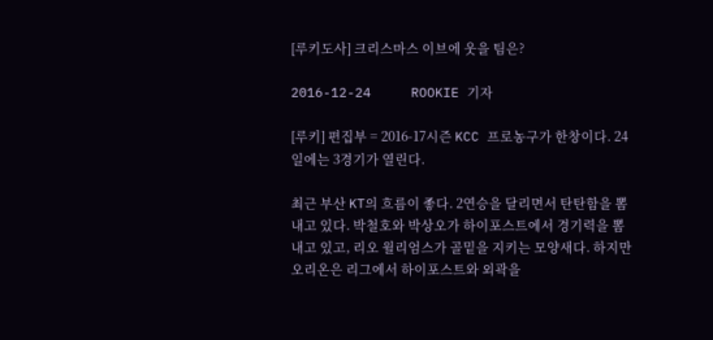[루키도사] 크리스마스 이브에 웃을 팀은?

2016-12-24     ROOKIE 기자

[루키] 편집부 = 2016-17시즌 KCC 프로농구가 한창이다. 24일에는 3경기가 열린다.

최근 부산 KT의 흐름이 좋다. 2연승을 달리면서 탄탄함을 뽐내고 있다. 박철호와 박상오가 하이포스트에서 경기력을 뽐내고 있고, 리오 윌리엄스가 골밑을 지키는 모양새다. 하지만 오리온은 리그에서 하이포스트와 외곽을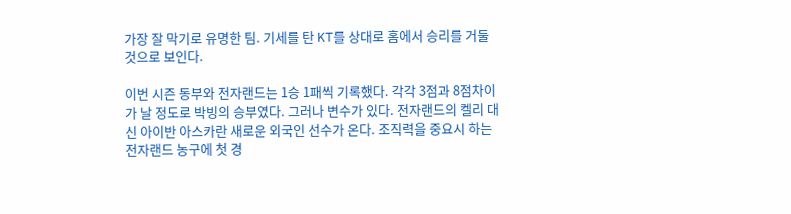가장 잘 막기로 유명한 팀. 기세를 탄 KT를 상대로 홈에서 승리를 거둘 것으로 보인다.

이번 시즌 동부와 전자랜드는 1승 1패씩 기록했다. 각각 3점과 8점차이가 날 정도로 박빙의 승부였다. 그러나 변수가 있다. 전자랜드의 켈리 대신 아이반 아스카란 새로운 외국인 선수가 온다. 조직력을 중요시 하는 전자랜드 농구에 첫 경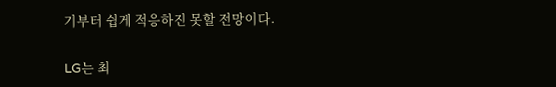기부터 쉽게 적응하진 못할 전망이다.

LG는 최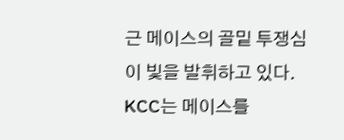근 메이스의 골밑 투쟁심이 빛을 발휘하고 있다. KCC는 메이스를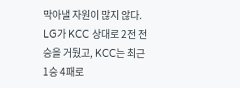막아낼 자원이 많지 않다. LG가 KCC 상대로 2전 전승을 거뒀고, KCC는 최근 1승 4패로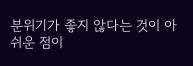분위기가 좋지 않다는 것이 아쉬운 점이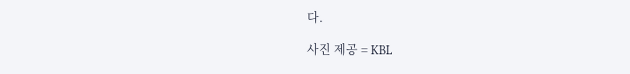다.

사진 제공 = KBL